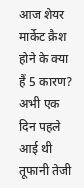आज शेयर मार्केट क्रैश होने के क्या हैं 5 कारण? अभी एक दिन पहले आई थी तूफानी तेजी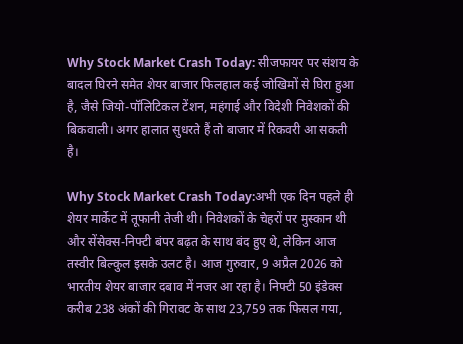Why Stock Market Crash Today: सीजफायर पर संशय के बादल घिरने समेत शेयर बाजार फिलहाल कई जोखिमों से घिरा हुआ है, जैसे जियो-पॉलिटिकल टेंशन, महंगाई और विदेशी निवेशकों की बिकवाली। अगर हालात सुधरते हैं तो बाजार में रिकवरी आ सकती है।

Why Stock Market Crash Today:अभी एक दिन पहले ही शेयर मार्केट में तूफानी तेजी थी। निवेशकों के चेहरों पर मुस्कान थी और सेंसेक्स-निफ्टी बंपर बढ़त के साथ बंद हुए थे, लेकिन आज तस्वीर बिल्कुल इसके उलट है। आज गुरुवार, 9 अप्रैल 2026 को भारतीय शेयर बाजार दबाव में नजर आ रहा है। निफ्टी 50 इंडेक्स करीब 238 अंकों की गिरावट के साथ 23,759 तक फिसल गया,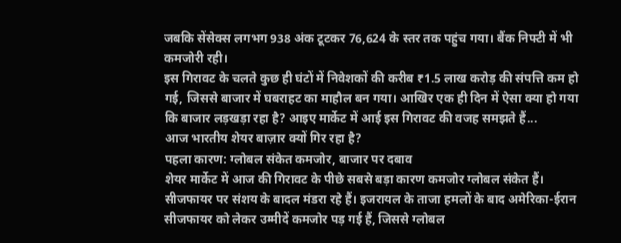जबकि सेंसेक्स लगभग 938 अंक टूटकर 76,624 के स्तर तक पहुंच गया। बैंक निफ्टी में भी कमजोरी रही।
इस गिरावट के चलते कुछ ही घंटों में निवेशकों की करीब ₹1.5 लाख करोड़ की संपत्ति कम हो गई, जिससे बाजार में घबराहट का माहौल बन गया। आखिर एक ही दिन में ऐसा क्या हो गया कि बाजार लड़खड़ा रहा है? आइए मार्केट में आई इस गिरावट की वजह समझते हैं...
आज भारतीय शेयर बाज़ार क्यों गिर रहा है?
पहला कारण: ग्लोबल संकेत कमजोर, बाजार पर दबाव
शेयर मार्केट में आज की गिरावट के पीछे सबसे बड़ा कारण कमजोर ग्लोबल संकेत हैं। सीजफायर पर संशय के बादल मंडरा रहे हैं। इजरायल के ताजा हमलों के बाद अमेरिका-ईरान सीजफायर को लेकर उम्मीदें कमजोर पड़ गई हैं, जिससे ग्लोबल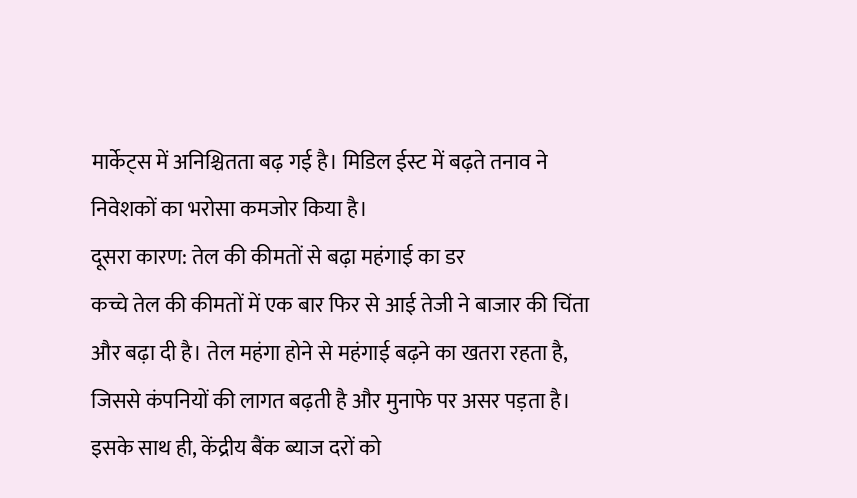मार्केट्स में अनिश्चितता बढ़ गई है। मिडिल ईस्ट में बढ़ते तनाव ने निवेशकों का भरोसा कमजोर किया है।
दूसरा कारण: तेल की कीमतों से बढ़ा महंगाई का डर
कच्चे तेल की कीमतों में एक बार फिर से आई तेजी ने बाजार की चिंता और बढ़ा दी है। तेल महंगा होने से महंगाई बढ़ने का खतरा रहता है, जिससे कंपनियों की लागत बढ़ती है और मुनाफे पर असर पड़ता है। इसके साथ ही, केंद्रीय बैंक ब्याज दरों को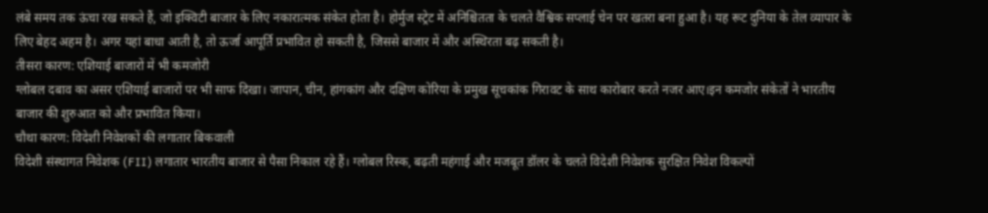लंबे समय तक ऊंचा रख सकते हैं, जो इक्विटी बाजार के लिए नकारात्मक संकेत होता है। होर्मुज स्ट्रेट में अनिश्चितता के चलते वैश्विक सप्लाई चेन पर खतरा बना हुआ है। यह रूट दुनिया के तेल व्यापार के लिए बेहद अहम है। अगर यहां बाधा आती है, तो ऊर्जा आपूर्ति प्रभावित हो सकती है, जिससे बाजार में और अस्थिरता बढ़ सकती है।
तीसरा कारण: एशियाई बाजारों में भी कमजोरी
ग्लोबल दबाव का असर एशियाई बाजारों पर भी साफ दिखा। जापान, चीन, हांगकांग और दक्षिण कोरिया के प्रमुख सूचकांक गिरावट के साथ कारोबार करते नजर आए।इन कमजोर संकेतों ने भारतीय बाजार की शुरुआत को और प्रभावित किया।
चौथा कारण: विदेशी निवेशकों की लगातार बिकवाली
विदेशी संस्थागत निवेशक (FII) लगातार भारतीय बाजार से पैसा निकाल रहे हैं। ग्लोबल रिस्क, बढ़ती महंगाई और मजबूत डॉलर के चलते विदेशी निवेशक सुरक्षित निवेश विकल्पों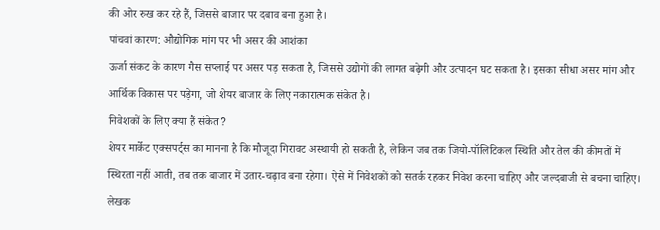की ओर रुख कर रहे हैं, जिससे बाजार पर दबाव बना हुआ है।
पांचवां कारण: औद्योगिक मांग पर भी असर की आशंका
ऊर्जा संकट के कारण गैस सप्लाई पर असर पड़ सकता है, जिससे उद्योगों की लागत बढ़ेगी और उत्पादन घट सकता है। इसका सीधा असर मांग और आर्थिक विकास पर पड़ेगा, जो शेयर बाजार के लिए नकारात्मक संकेत है।
निवेशकों के लिए क्या हैं संकेत?
शेयर मार्केट एक्सपर्ट्स का मानना है कि मौजूदा गिरावट अस्थायी हो सकती है, लेकिन जब तक जियो-पॉलिटिकल स्थिति और तेल की कीमतों में स्थिरता नहीं आती, तब तक बाजार में उतार-चढ़ाव बना रहेगा। ऐसे में निवेशकों को सतर्क रहकर निवेश करना चाहिए और जल्दबाजी से बचना चाहिए।
लेखक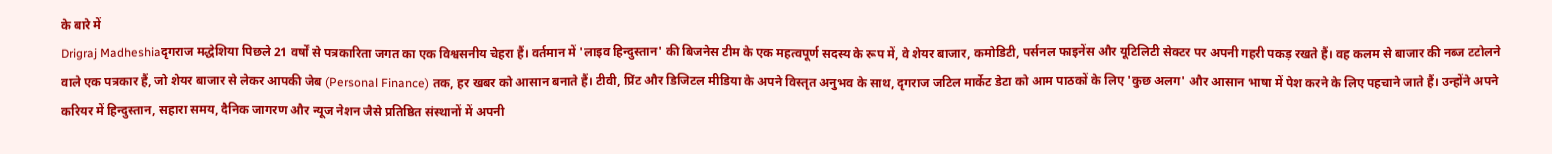के बारे में
Drigraj Madheshiaदृगराज मद्धेशिया पिछले 21 वर्षों से पत्रकारिता जगत का एक विश्वसनीय चेहरा हैं। वर्तमान में 'लाइव हिन्दुस्तान' की बिजनेस टीम के एक महत्वपूर्ण सदस्य के रूप में, वे शेयर बाजार, कमोडिटी, पर्सनल फाइनेंस और यूटिलिटी सेक्टर पर अपनी गहरी पकड़ रखते हैं। वह कलम से बाजार की नब्ज टटोलने वाले एक पत्रकार हैं, जो शेयर बाजार से लेकर आपकी जेब (Personal Finance) तक, हर खबर को आसान बनाते हैं। टीवी, प्रिंट और डिजिटल मीडिया के अपने विस्तृत अनुभव के साथ, दृगराज जटिल मार्केट डेटा को आम पाठकों के लिए 'कुछ अलग' और आसान भाषा में पेश करने के लिए पहचाने जाते हैं। उन्होंने अपने करियर में हिन्दुस्तान, सहारा समय, दैनिक जागरण और न्यूज नेशन जैसे प्रतिष्ठित संस्थानों में अपनी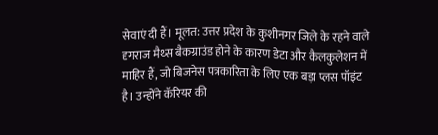सेवाएं दी हैं। मूलत: उत्तर प्रदेश के कुशीनगर जिले के रहने वाले दृगराज मैथ्स बैकग्राउंड होने के कारण डेटा और कैलकुलेशन में माहिर हैं, जो बिजनेस पत्रकारिता के लिए एक बड़ा प्लस पॉइंट है। उन्होंने कॅरियर की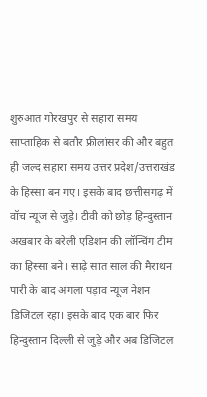शुरुआत गोरखपुर से सहारा समय साप्ताहिक से बतौर फ्रीलांसर की और बहुत ही जल्द सहारा समय उत्तर प्रदेश/उत्तराखंड के हिस्सा बन गए। इसके बाद छत्तीसगढ़ में वॉच न्यूज से जुड़े। टीवी को छोड़ हिन्दुस्तान अखबार के बरेली एडिशन की लॉन्चिंग टीम का हिस्सा बने। साढ़े सात साल की मैराथन पारी के बाद अगला पड़ाव न्यूज नेशन डिजिटल रहा। इसके बाद एक बार फिर हिन्दुस्तान दिल्ली से जुड़े और अब डिजिटल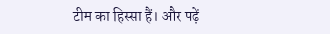टीम का हिस्सा हैं। और पढ़ें